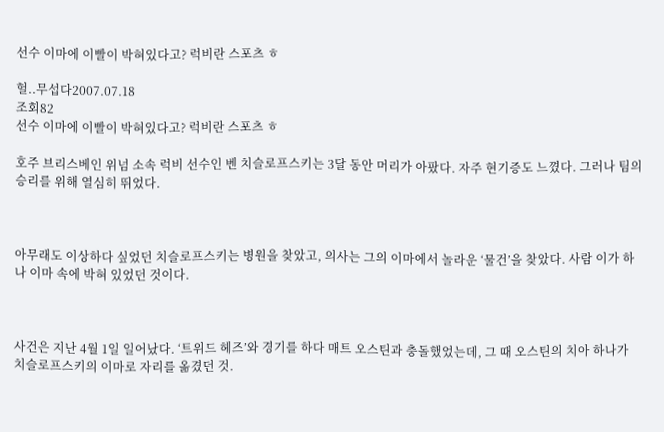선수 이마에 이빨이 박혀있다고? 럭비란 스포츠 ㅎ

헐..무섭다2007.07.18
조회82
선수 이마에 이빨이 박혀있다고? 럭비란 스포츠 ㅎ

호주 브리스베인 위넘 소속 럭비 선수인 벤 치슬로프스키는 3달 동안 머리가 아팠다. 자주 현기증도 느꼈다. 그러나 팀의 승리를 위해 열심히 뛰었다.



아무래도 이상하다 싶었던 치슬로프스키는 병원을 찾았고, 의사는 그의 이마에서 놀라운 ‘물건’을 찾았다. 사람 이가 하나 이마 속에 박혀 있었던 것이다.



사건은 지난 4월 1일 일어났다. ‘트위드 헤즈’와 경기를 하다 매트 오스틴과 충돌했었는데, 그 때 오스틴의 치아 하나가 치슬로프스키의 이마로 자리를 옮겼던 것.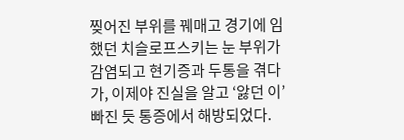찢어진 부위를 꿰매고 경기에 임했던 치슬로프스키는 눈 부위가 감염되고 현기증과 두통을 겪다가, 이제야 진실을 알고 ‘앓던 이’ 빠진 듯 통증에서 해방되었다.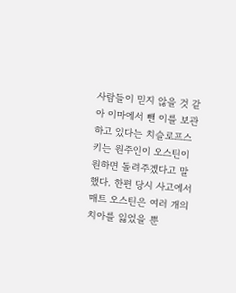사람들이 믿지 않을 것 같아 이마에서 뺀 이를 보관하고 있다는 치슬로프스키는 원주인이 오스틴이 원하면 돌려주겠다고 말했다. 한편 당시 사고에서 매트 오스틴은 여러 개의 치아를 잃었을 뿐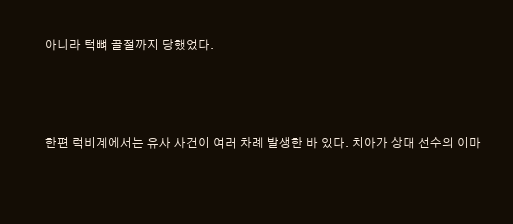아니라 턱뼈 골절까지 당했었다.



한편 럭비계에서는 유사 사건이 여러 차례 발생한 바 있다. 치아가 상대 선수의 이마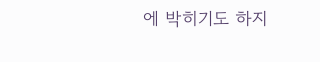에 박히기도 하지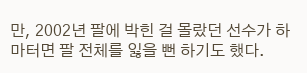만, 2002년 팔에 박힌 걸 몰랐던 선수가 하마터면 팔 전체를 잃을 뻔 하기도 했다.